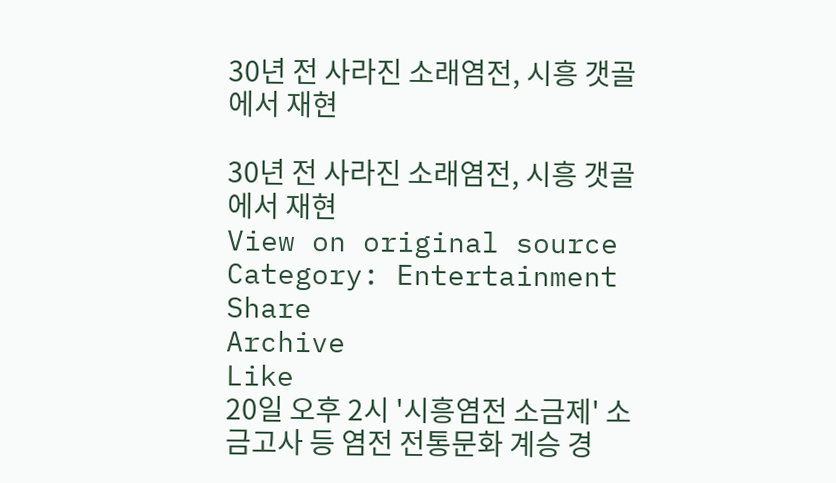30년 전 사라진 소래염전, 시흥 갯골에서 재현

30년 전 사라진 소래염전, 시흥 갯골에서 재현
View on original source
Category: Entertainment
Share
Archive
Like
20일 오후 2시 '시흥염전 소금제' 소금고사 등 염전 전통문화 계승 경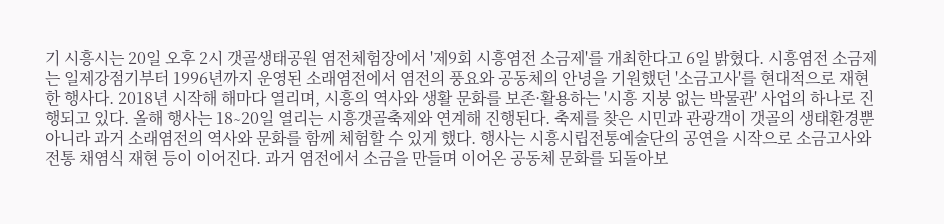기 시흥시는 20일 오후 2시 갯골생태공원 염전체험장에서 '제9회 시흥염전 소금제'를 개최한다고 6일 밝혔다. 시흥염전 소금제는 일제강점기부터 1996년까지 운영된 소래염전에서 염전의 풍요와 공동체의 안녕을 기원했던 '소금고사'를 현대적으로 재현한 행사다. 2018년 시작해 해마다 열리며, 시흥의 역사와 생활 문화를 보존·활용하는 '시흥 지붕 없는 박물관' 사업의 하나로 진행되고 있다. 올해 행사는 18∼20일 열리는 시흥갯골축제와 연계해 진행된다. 축제를 찾은 시민과 관광객이 갯골의 생태환경뿐 아니라 과거 소래염전의 역사와 문화를 함께 체험할 수 있게 했다. 행사는 시흥시립전통예술단의 공연을 시작으로 소금고사와 전통 채염식 재현 등이 이어진다. 과거 염전에서 소금을 만들며 이어온 공동체 문화를 되돌아보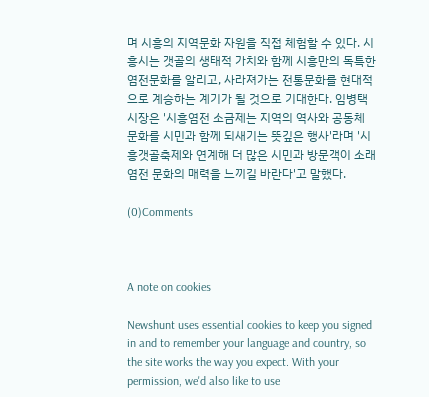며 시흥의 지역문화 자원을 직접 체험할 수 있다. 시흥시는 갯골의 생태적 가치와 함께 시흥만의 독특한 염전문화를 알리고, 사라져가는 전통문화를 현대적으로 계승하는 계기가 될 것으로 기대한다. 임병택 시장은 '시흥염전 소금제는 지역의 역사와 공동체 문화를 시민과 함께 되새기는 뜻깊은 행사'라며 '시흥갯골축제와 연계해 더 많은 시민과 방문객이 소래염전 문화의 매력을 느끼길 바란다'고 말했다.

(0)Comments



A note on cookies

Newshunt uses essential cookies to keep you signed in and to remember your language and country, so the site works the way you expect. With your permission, we'd also like to use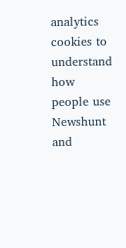analytics cookies to understand how people use Newshunt and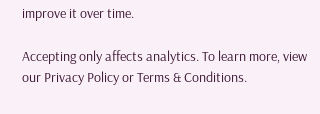improve it over time.

Accepting only affects analytics. To learn more, view our Privacy Policy or Terms & Conditions.